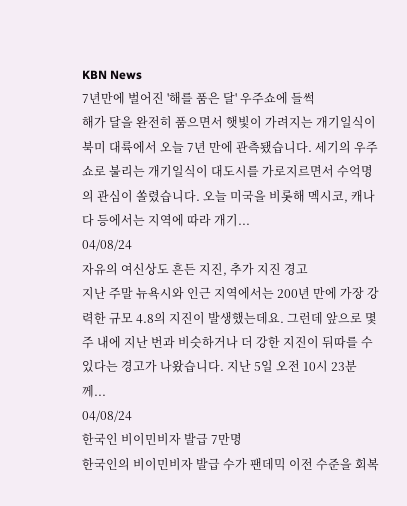KBN News
7년만에 벌어진 '해를 품은 달' 우주쇼에 들썩
해가 달을 완전히 품으면서 햇빛이 가려지는 개기일식이 북미 대륙에서 오늘 7년 만에 관측됐습니다. 세기의 우주쇼로 불리는 개기일식이 대도시를 가로지르면서 수억명의 관심이 쏠렸습니다. 오늘 미국을 비롯해 멕시코, 캐나다 등에서는 지역에 따라 개기...
04/08/24
자유의 여신상도 흔든 지진, 추가 지진 경고
지난 주말 뉴욕시와 인근 지역에서는 200년 만에 가장 강력한 규모 4.8의 지진이 발생했는데요. 그런데 앞으로 몇주 내에 지난 번과 비슷하거나 더 강한 지진이 뒤따를 수 있다는 경고가 나왔습니다. 지난 5일 오전 10시 23분께...
04/08/24
한국인 비이민비자 발급 7만명
한국인의 비이민비자 발급 수가 팬데믹 이전 수준을 회복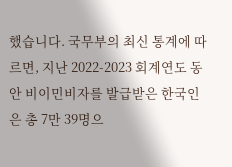했습니다. 국무부의 최신 통계에 따르면, 지난 2022-2023 회계연도 동안 비이민비자를 발급받은 한국인은 총 7만 39명으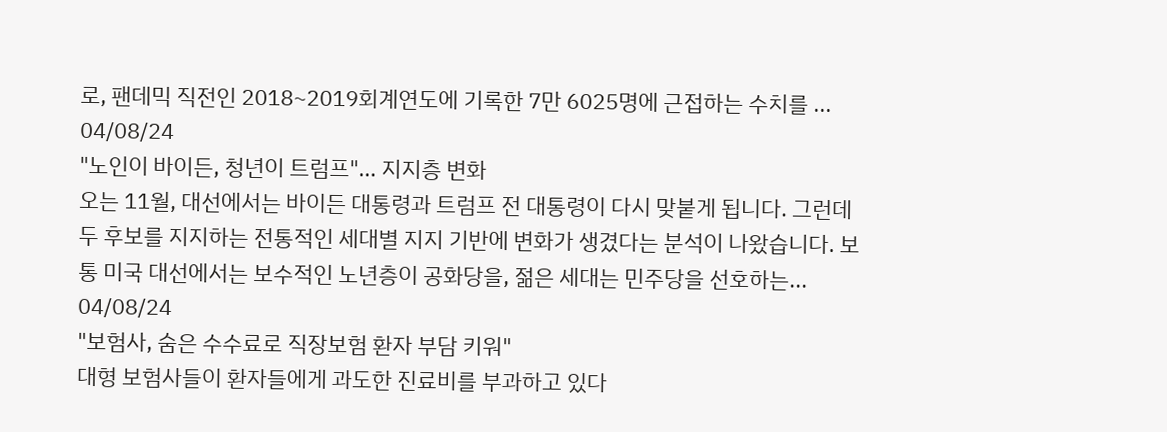로, 팬데믹 직전인 2018~2019회계연도에 기록한 7만 6025명에 근접하는 수치를 ...
04/08/24
"노인이 바이든, 청년이 트럼프"… 지지층 변화
오는 11월, 대선에서는 바이든 대통령과 트럼프 전 대통령이 다시 맞붙게 됩니다. 그런데 두 후보를 지지하는 전통적인 세대별 지지 기반에 변화가 생겼다는 분석이 나왔습니다. 보통 미국 대선에서는 보수적인 노년층이 공화당을, 젊은 세대는 민주당을 선호하는...
04/08/24
"보험사, 숨은 수수료로 직장보험 환자 부담 키워"
대형 보험사들이 환자들에게 과도한 진료비를 부과하고 있다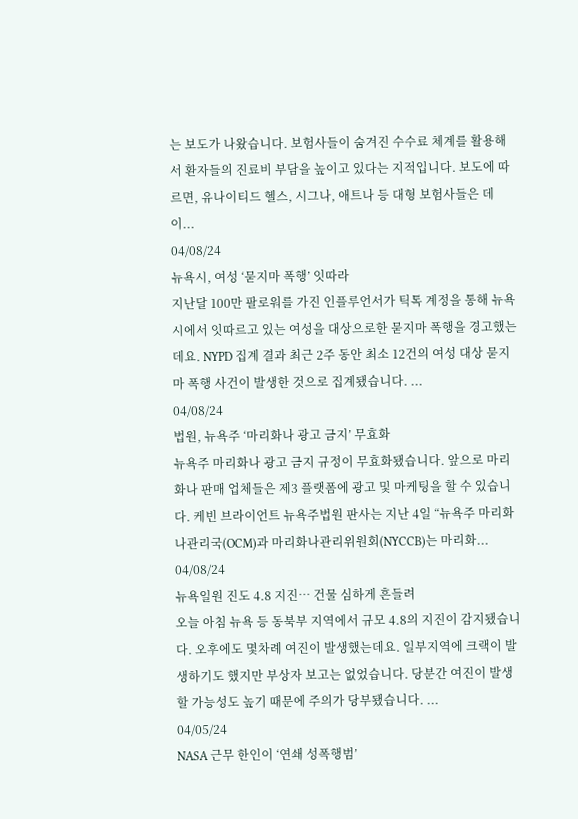는 보도가 나왔습니다. 보험사들이 숨겨진 수수료 체계를 활용해서 환자들의 진료비 부담을 높이고 있다는 지적입니다. 보도에 따르면, 유나이티드 헬스, 시그나, 애트나 등 대형 보험사들은 데이...
04/08/24
뉴욕시, 여성 ‘묻지마 폭행’ 잇따라
지난달 100만 팔로워를 가진 인플루언서가 틱톡 계정을 통해 뉴욕시에서 잇따르고 있는 여성을 대상으로한 묻지마 폭행을 경고했는데요. NYPD 집계 결과 최근 2주 동안 최소 12건의 여성 대상 묻지마 폭행 사건이 발생한 것으로 집계됐습니다. ...
04/08/24
법원, 뉴욕주 ‘마리화나 광고 금지’ 무효화
뉴욕주 마리화나 광고 금지 규정이 무효화됐습니다. 앞으로 마리화나 판매 업체들은 제3 플랫폼에 광고 및 마케팅을 할 수 있습니다. 케빈 브라이언트 뉴욕주법원 판사는 지난 4일 “뉴욕주 마리화나관리국(OCM)과 마리화나관리위원회(NYCCB)는 마리화...
04/08/24
뉴욕일원 진도 4.8 지진… 건물 심하게 흔들려
오늘 아침 뉴욕 등 동북부 지역에서 규모 4.8의 지진이 감지됐습니다. 오후에도 몇차례 여진이 발생했는데요. 일부지역에 크랙이 발생하기도 했지만 부상자 보고는 없었습니다. 당분간 여진이 발생할 가능성도 높기 때문에 주의가 당부됐습니다. ...
04/05/24
NASA 근무 한인이 ‘연쇄 성폭행범’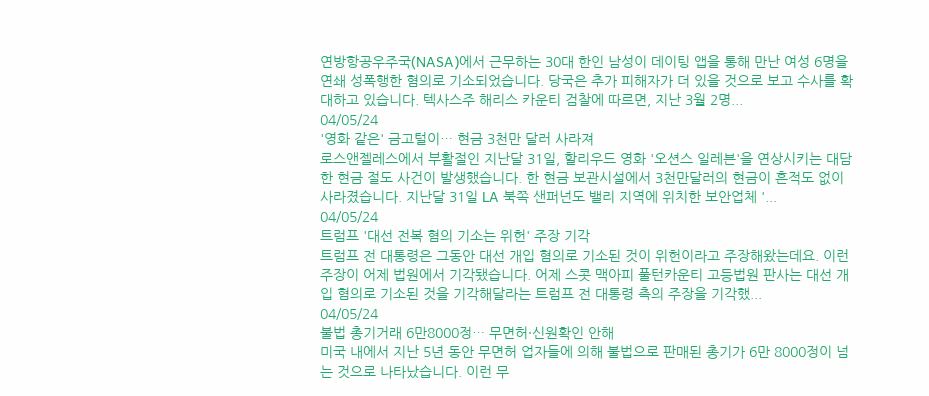연방항공우주국(NASA)에서 근무하는 30대 한인 남성이 데이팅 앱을 통해 만난 여성 6명을 연쇄 성폭행한 혐의로 기소되었습니다. 당국은 추가 피해자가 더 있을 것으로 보고 수사를 확대하고 있습니다. 텍사스주 해리스 카운티 검찰에 따르면, 지난 3월 2명...
04/05/24
'영화 같은' 금고털이… 현금 3천만 달러 사라져
로스앤젤레스에서 부활절인 지난달 31일, 할리우드 영화 '오션스 일레븐'을 연상시키는 대담한 현금 절도 사건이 발생했습니다. 한 현금 보관시설에서 3천만달러의 현금이 흔적도 없이사라졌습니다. 지난달 31일 LA 북쪽 샌퍼넌도 밸리 지역에 위치한 보안업체 '...
04/05/24
트럼프 '대선 전복 혐의 기소는 위헌' 주장 기각
트럼프 전 대통령은 그동안 대선 개입 혐의로 기소된 것이 위헌이라고 주장해왔는데요. 이런 주장이 어제 법원에서 기각됐습니다. 어제 스콧 맥아피 풀턴카운티 고등법원 판사는 대선 개입 혐의로 기소된 것을 기각해달라는 트럼프 전 대통령 측의 주장을 기각했...
04/05/24
불법 총기거래 6만8000정… 무면허·신원확인 안해
미국 내에서 지난 5년 동안 무면허 업자들에 의해 불법으로 판매된 총기가 6만 8000정이 넘는 것으로 나타났습니다. 이런 무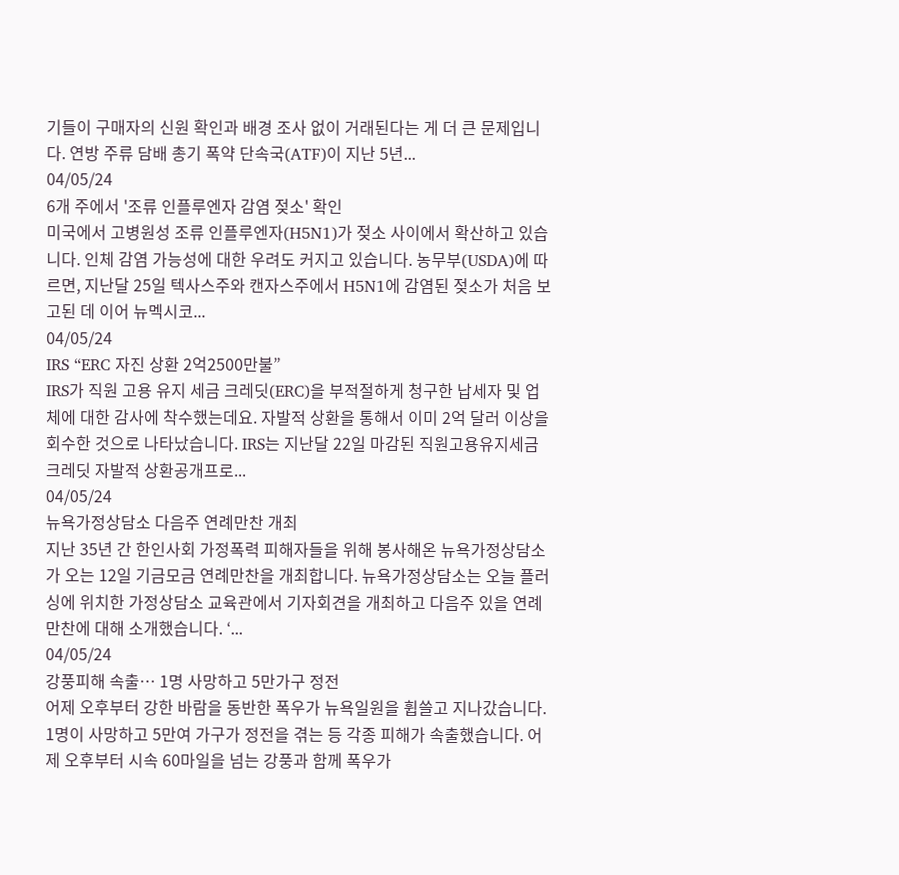기들이 구매자의 신원 확인과 배경 조사 없이 거래된다는 게 더 큰 문제입니다. 연방 주류 담배 총기 폭약 단속국(ATF)이 지난 5년...
04/05/24
6개 주에서 '조류 인플루엔자 감염 젖소' 확인
미국에서 고병원성 조류 인플루엔자(H5N1)가 젖소 사이에서 확산하고 있습니다. 인체 감염 가능성에 대한 우려도 커지고 있습니다. 농무부(USDA)에 따르면, 지난달 25일 텍사스주와 캔자스주에서 H5N1에 감염된 젖소가 처음 보고된 데 이어 뉴멕시코...
04/05/24
IRS “ERC 자진 상환 2억2500만불”
IRS가 직원 고용 유지 세금 크레딧(ERC)을 부적절하게 청구한 납세자 및 업체에 대한 감사에 착수했는데요. 자발적 상환을 통해서 이미 2억 달러 이상을 회수한 것으로 나타났습니다. IRS는 지난달 22일 마감된 직원고용유지세금크레딧 자발적 상환공개프로...
04/05/24
뉴욕가정상담소 다음주 연례만찬 개최
지난 35년 간 한인사회 가정폭력 피해자들을 위해 봉사해온 뉴욕가정상담소가 오는 12일 기금모금 연례만찬을 개최합니다. 뉴욕가정상담소는 오늘 플러싱에 위치한 가정상담소 교육관에서 기자회견을 개최하고 다음주 있을 연례만찬에 대해 소개했습니다. ‘...
04/05/24
강풍피해 속출… 1명 사망하고 5만가구 정전
어제 오후부터 강한 바람을 동반한 폭우가 뉴욕일원을 휩쓸고 지나갔습니다. 1명이 사망하고 5만여 가구가 정전을 겪는 등 각종 피해가 속출했습니다. 어제 오후부터 시속 60마일을 넘는 강풍과 함께 폭우가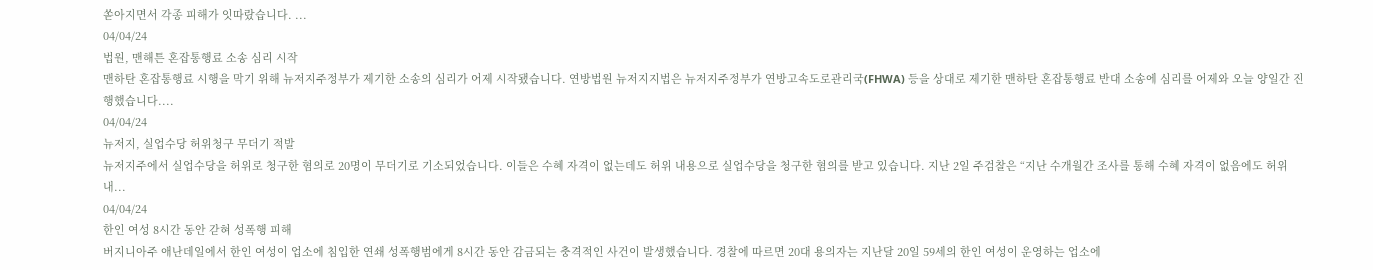쏟아지면서 각종 피해가 잇따랐습니다. ...
04/04/24
법원, 맨해튼 혼잡통행료 소송 심리 시작
맨하탄 혼잡통행료 시행을 막기 위해 뉴저지주정부가 제기한 소송의 심리가 어제 시작됐습니다. 연방법원 뉴저지지법은 뉴저지주정부가 연방고속도로관리국(FHWA) 등을 상대로 제기한 맨하탄 혼잡통행료 반대 소송에 심리를 어제와 오늘 양일간 진행했습니다....
04/04/24
뉴저지, 실업수당 허위청구 무더기 적발
뉴저지주에서 실업수당을 허위로 청구한 혐의로 20명이 무더기로 기소되었습니다. 이들은 수혜 자격이 없는데도 허위 내용으로 실업수당을 청구한 혐의를 받고 있습니다. 지난 2일 주검찰은 “지난 수개월간 조사를 통해 수혜 자격이 없음에도 허위 내...
04/04/24
한인 여성 8시간 동안 갇혀 성폭행 피해
버지니아주 애난데일에서 한인 여성이 업소에 침입한 연쇄 성폭행범에게 8시간 동안 감금되는 충격적인 사건이 발생했습니다. 경찰에 따르면 20대 용의자는 지난달 20일 59세의 한인 여성이 운영하는 업소에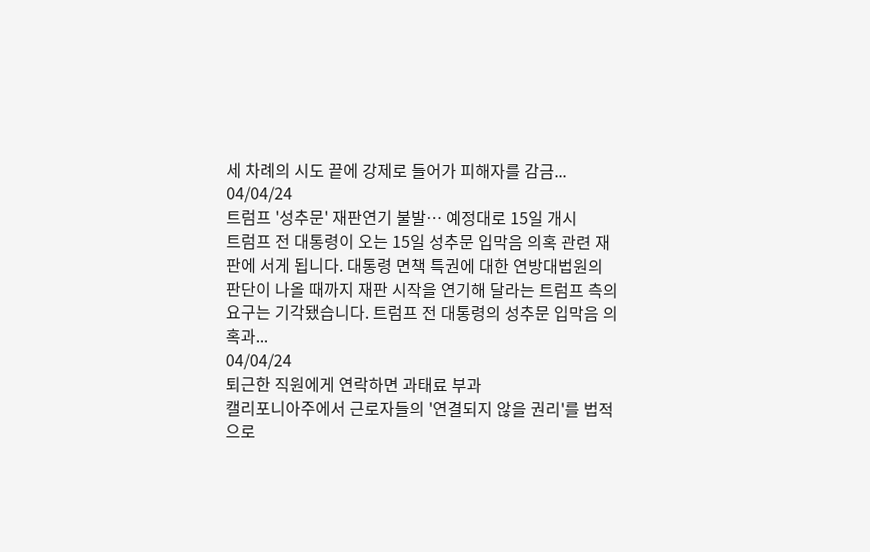세 차례의 시도 끝에 강제로 들어가 피해자를 감금...
04/04/24
트럼프 '성추문' 재판연기 불발… 예정대로 15일 개시
트럼프 전 대통령이 오는 15일 성추문 입막음 의혹 관련 재판에 서게 됩니다. 대통령 면책 특권에 대한 연방대법원의 판단이 나올 때까지 재판 시작을 연기해 달라는 트럼프 측의 요구는 기각됐습니다. 트럼프 전 대통령의 성추문 입막음 의혹과...
04/04/24
퇴근한 직원에게 연락하면 과태료 부과
캘리포니아주에서 근로자들의 '연결되지 않을 권리'를 법적으로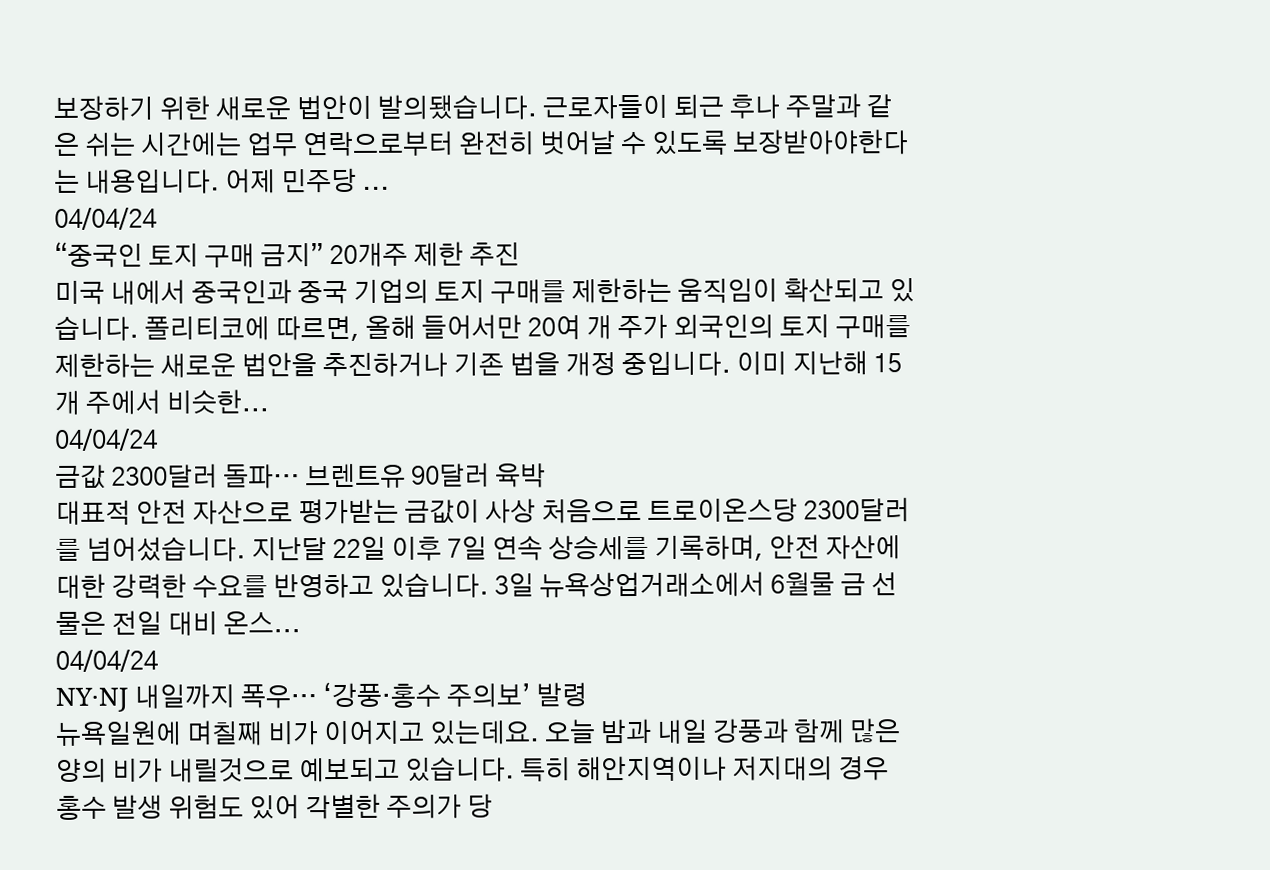보장하기 위한 새로운 법안이 발의됐습니다. 근로자들이 퇴근 후나 주말과 같은 쉬는 시간에는 업무 연락으로부터 완전히 벗어날 수 있도록 보장받아야한다는 내용입니다. 어제 민주당 ...
04/04/24
“중국인 토지 구매 금지” 20개주 제한 추진
미국 내에서 중국인과 중국 기업의 토지 구매를 제한하는 움직임이 확산되고 있습니다. 폴리티코에 따르면, 올해 들어서만 20여 개 주가 외국인의 토지 구매를 제한하는 새로운 법안을 추진하거나 기존 법을 개정 중입니다. 이미 지난해 15개 주에서 비슷한...
04/04/24
금값 2300달러 돌파… 브렌트유 90달러 육박
대표적 안전 자산으로 평가받는 금값이 사상 처음으로 트로이온스당 2300달러를 넘어섰습니다. 지난달 22일 이후 7일 연속 상승세를 기록하며, 안전 자산에 대한 강력한 수요를 반영하고 있습니다. 3일 뉴욕상업거래소에서 6월물 금 선물은 전일 대비 온스...
04/04/24
NY·NJ 내일까지 폭우… ‘강풍·홍수 주의보’ 발령
뉴욕일원에 며칠째 비가 이어지고 있는데요. 오늘 밤과 내일 강풍과 함께 많은 양의 비가 내릴것으로 예보되고 있습니다. 특히 해안지역이나 저지대의 경우 홍수 발생 위험도 있어 각별한 주의가 당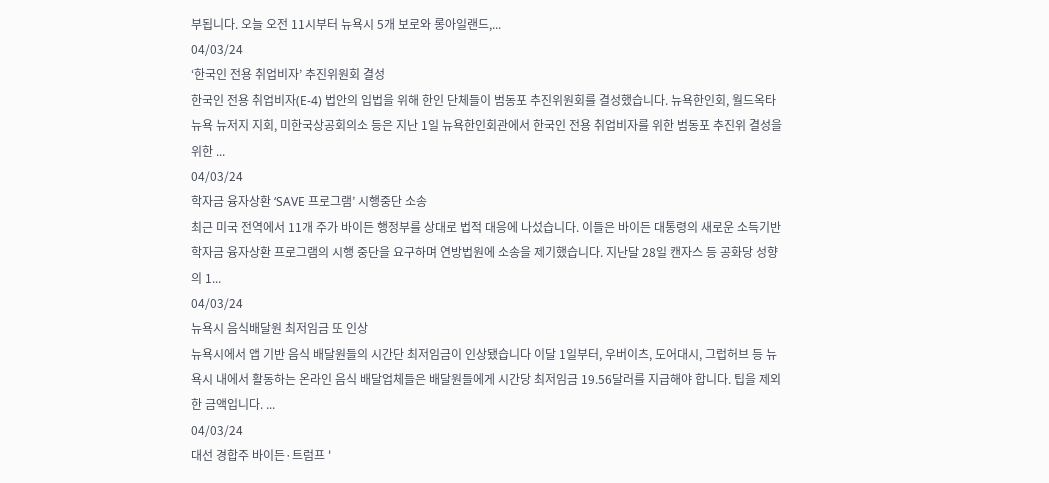부됩니다. 오늘 오전 11시부터 뉴욕시 5개 보로와 롱아일랜드,...
04/03/24
‘한국인 전용 취업비자’ 추진위원회 결성
한국인 전용 취업비자(E-4) 법안의 입법을 위해 한인 단체들이 범동포 추진위원회를 결성했습니다. 뉴욕한인회, 월드옥타 뉴욕 뉴저지 지회, 미한국상공회의소 등은 지난 1일 뉴욕한인회관에서 한국인 전용 취업비자를 위한 범동포 추진위 결성을 위한 ...
04/03/24
학자금 융자상환 ‘SAVE 프로그램’ 시행중단 소송
최근 미국 전역에서 11개 주가 바이든 행정부를 상대로 법적 대응에 나섰습니다. 이들은 바이든 대통령의 새로운 소득기반 학자금 융자상환 프로그램의 시행 중단을 요구하며 연방법원에 소송을 제기했습니다. 지난달 28일 캔자스 등 공화당 성향의 1...
04/03/24
뉴욕시 음식배달원 최저임금 또 인상
뉴욕시에서 앱 기반 음식 배달원들의 시간단 최저임금이 인상됐습니다 이달 1일부터, 우버이츠, 도어대시, 그럽허브 등 뉴욕시 내에서 활동하는 온라인 음식 배달업체들은 배달원들에게 시간당 최저임금 19.56달러를 지급해야 합니다. 팁을 제외한 금액입니다. ...
04/03/24
대선 경합주 바이든·트럼프 '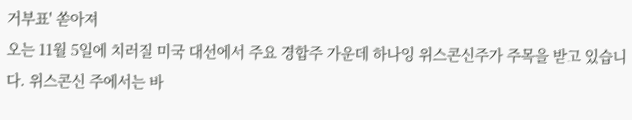거부표' 쏟아져
오는 11월 5일에 치러질 미국 대선에서 주요 경합주 가운데 하나잉 위스콘신주가 주목을 받고 있습니다. 위스콘신 주에서는 바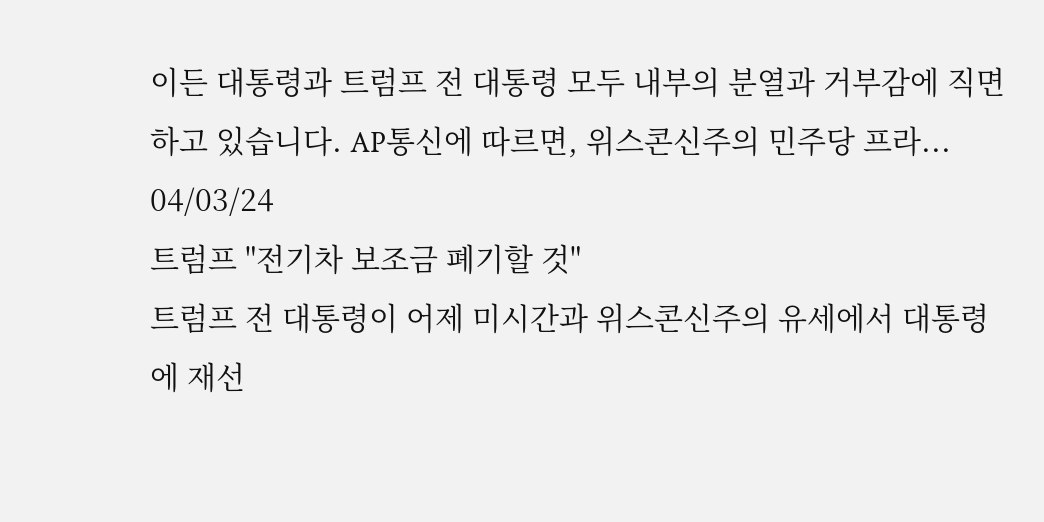이든 대통령과 트럼프 전 대통령 모두 내부의 분열과 거부감에 직면하고 있습니다. AP통신에 따르면, 위스콘신주의 민주당 프라...
04/03/24
트럼프 "전기차 보조금 폐기할 것"
트럼프 전 대통령이 어제 미시간과 위스콘신주의 유세에서 대통령에 재선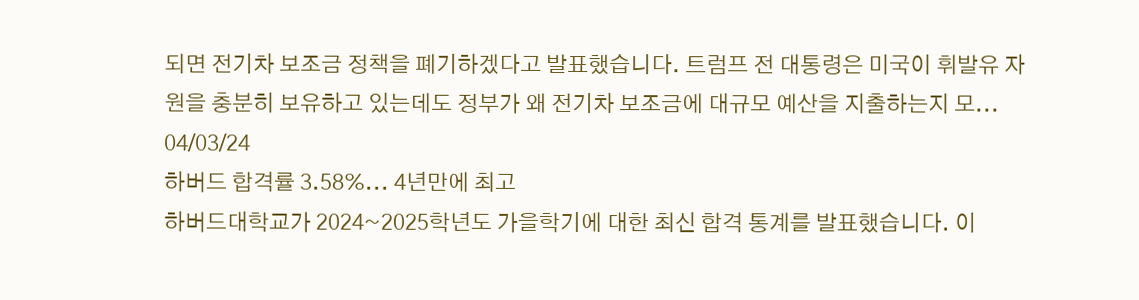되면 전기차 보조금 정책을 폐기하겠다고 발표했습니다. 트럼프 전 대통령은 미국이 휘발유 자원을 충분히 보유하고 있는데도 정부가 왜 전기차 보조금에 대규모 예산을 지출하는지 모...
04/03/24
하버드 합격률 3.58%... 4년만에 최고
하버드대학교가 2024~2025학년도 가을학기에 대한 최신 합격 통계를 발표했습니다. 이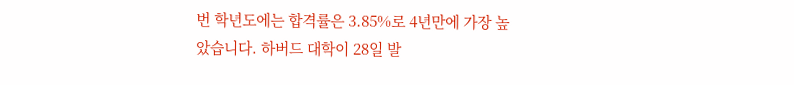번 학년도에는 합격률은 3.85%로 4년만에 가장 높았습니다. 하버드 대학이 28일 발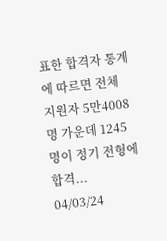표한 합격자 통계에 따르면 전체 지원자 5만4008명 가운데 1245명이 정기 전형에 합격...
04/03/24